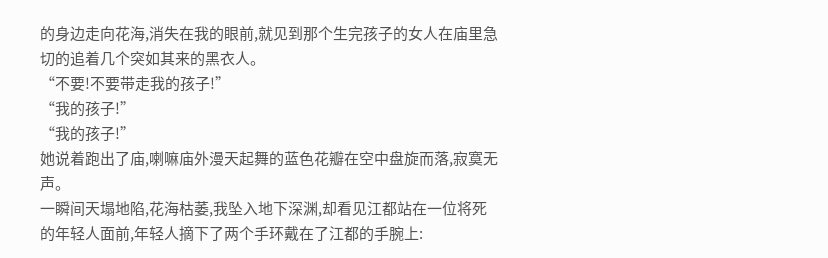的身边走向花海,消失在我的眼前,就见到那个生完孩子的女人在庙里急切的追着几个突如其来的黑衣人。
“不要!不要带走我的孩子!”
“我的孩子!”
“我的孩子!”
她说着跑出了庙,喇嘛庙外漫天起舞的蓝色花瓣在空中盘旋而落,寂寞无声。
一瞬间天塌地陷,花海枯萎,我坠入地下深渊,却看见江都站在一位将死的年轻人面前,年轻人摘下了两个手环戴在了江都的手腕上: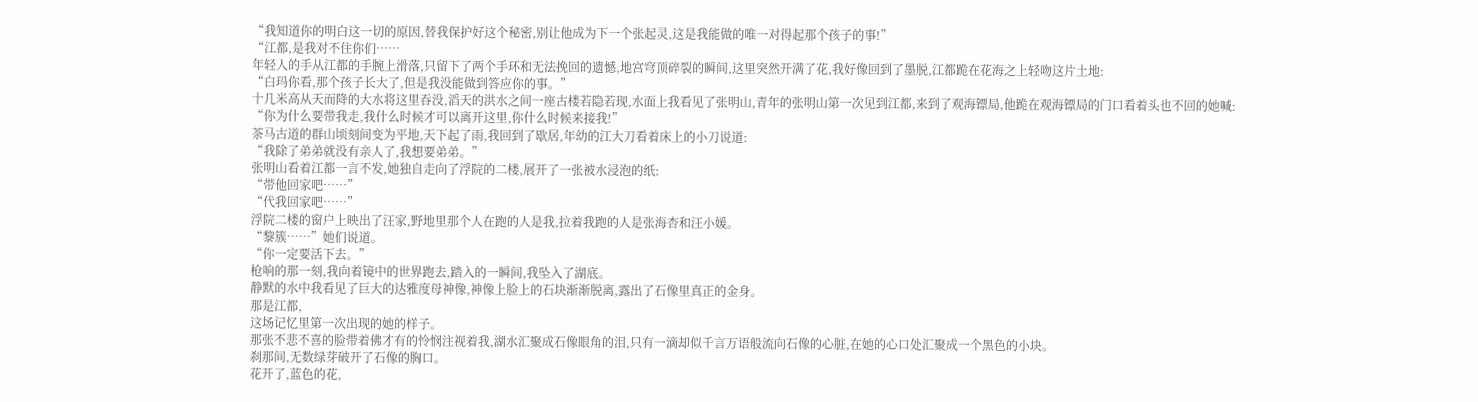“我知道你的明白这一切的原因,替我保护好这个秘密,别让他成为下一个张起灵,这是我能做的唯一对得起那个孩子的事!”
“江都,是我对不住你们……
年轻人的手从江都的手腕上滑落,只留下了两个手环和无法挽回的遗憾,地宫穹顶碎裂的瞬间,这里突然开满了花,我好像回到了墨脱,江都跪在花海之上轻吻这片土地:
“白玛你看,那个孩子长大了,但是我没能做到答应你的事。”
十几米高从天而降的大水将这里吞没,滔天的洪水之间一座古楼若隐若现,水面上我看见了张明山,青年的张明山第一次见到江都,来到了观海镖局,他跪在观海镖局的门口看着头也不回的她喊:
“你为什么要带我走,我什么时候才可以离开这里,你什么时候来接我!”
茶马古道的群山顷刻间变为平地,天下起了雨,我回到了歇居,年幼的江大刀看着床上的小刀说道:
“我除了弟弟就没有亲人了,我想要弟弟。”
张明山看着江都一言不发,她独自走向了浮院的二楼,展开了一张被水浸泡的纸:
“带他回家吧……”
“代我回家吧……”
浮院二楼的窗户上映出了汪家,野地里那个人在跑的人是我,拉着我跑的人是张海杏和汪小媛。
“黎簇……”她们说道。
“你一定要活下去。”
枪响的那一刻,我向着镜中的世界跑去,踏入的一瞬间,我坠入了湖底。
静默的水中我看见了巨大的达雅度母神像,神像上脸上的石块渐渐脱离,露出了石像里真正的金身。
那是江都,
这场记忆里第一次出现的她的样子。
那张不悲不喜的脸带着佛才有的怜悯注视着我,湖水汇聚成石像眼角的泪,只有一滴却似千言万语般流向石像的心脏,在她的心口处汇聚成一个黑色的小块。
刹那间,无数绿芽破开了石像的胸口。
花开了,蓝色的花,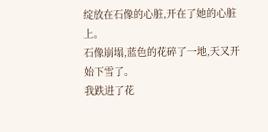绽放在石像的心脏,开在了她的心脏上。
石像崩塌,蓝色的花碎了一地,天又开始下雪了。
我跌进了花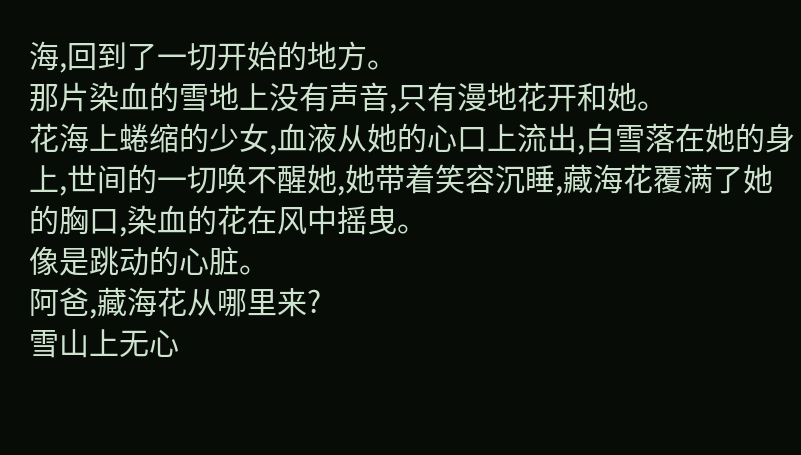海,回到了一切开始的地方。
那片染血的雪地上没有声音,只有漫地花开和她。
花海上蜷缩的少女,血液从她的心口上流出,白雪落在她的身上,世间的一切唤不醒她,她带着笑容沉睡,藏海花覆满了她的胸口,染血的花在风中摇曳。
像是跳动的心脏。
阿爸,藏海花从哪里来?
雪山上无心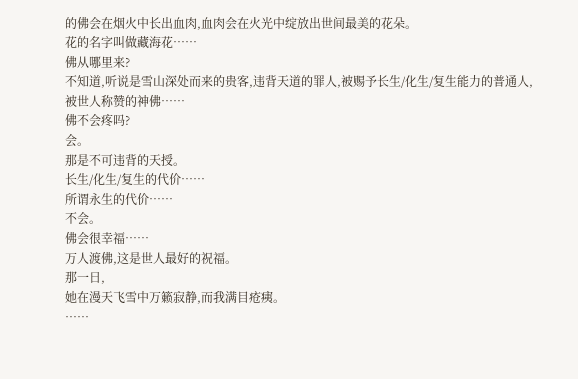的佛会在烟火中长出血肉,血肉会在火光中绽放出世间最美的花朵。
花的名字叫做藏海花……
佛从哪里来?
不知道,听说是雪山深处而来的贵客,违背天道的罪人,被赐予长生/化生/复生能力的普通人,
被世人称赞的神佛……
佛不会疼吗?
会。
那是不可违背的天授。
长生/化生/复生的代价……
所谓永生的代价……
不会。
佛会很幸福……
万人渡佛,这是世人最好的祝福。
那一日,
她在漫天飞雪中万籁寂静,而我满目疮痍。
……